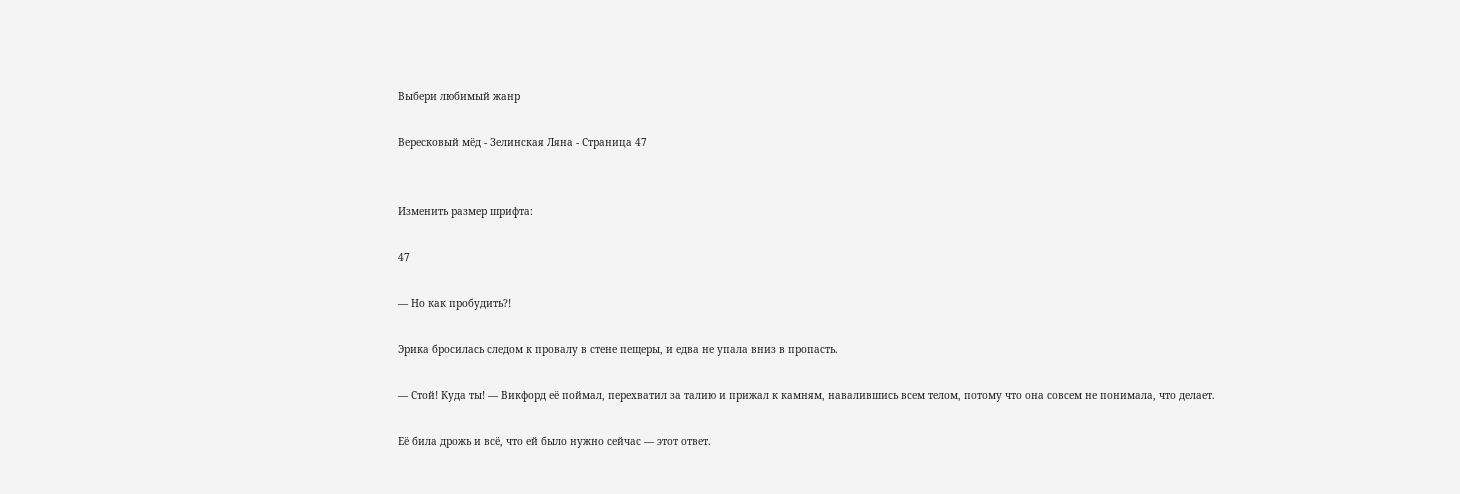Выбери любимый жанр

Вересковый мёд - Зелинская Ляна - Страница 47


Изменить размер шрифта:

47

— Но как пробудить?!

Эрика бросилась следом к провалу в стене пещеры, и едва не упала вниз в пропасть.

— Стой! Куда ты! — Викфорд её поймал, перехватил за талию и прижал к камням, навалившись всем телом, потому что она совсем не понимала, что делает.

Её била дрожь и всё, что ей было нужно сейчас — этот ответ.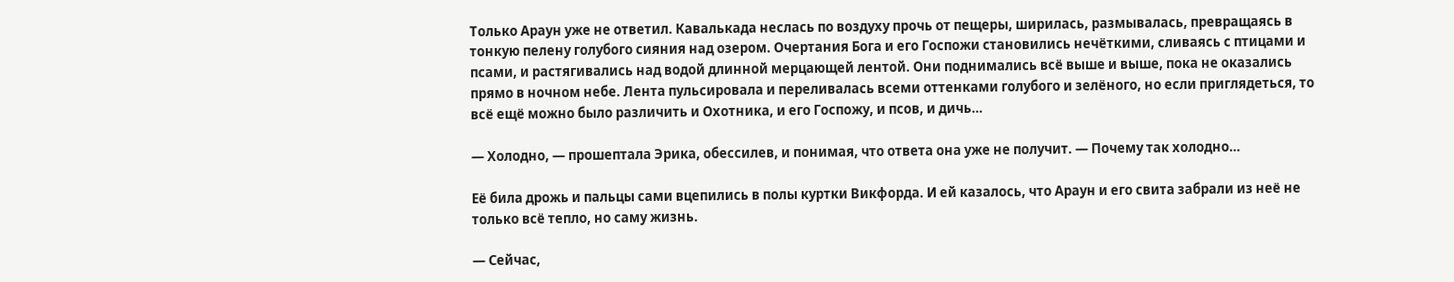Только Араун уже не ответил. Кавалькада неслась по воздуху прочь от пещеры, ширилась, размывалась, превращаясь в тонкую пелену голубого сияния над озером. Очертания Бога и его Госпожи становились нечёткими, сливаясь с птицами и псами, и растягивались над водой длинной мерцающей лентой. Они поднимались всё выше и выше, пока не оказались прямо в ночном небе. Лента пульсировала и переливалась всеми оттенками голубого и зелёного, но если приглядеться, то всё ещё можно было различить и Охотника, и его Госпожу, и псов, и дичь…

— Холодно, — прошептала Эрика, обессилев, и понимая, что ответа она уже не получит. — Почему так холодно…

Её била дрожь и пальцы сами вцепились в полы куртки Викфорда. И ей казалось, что Араун и его свита забрали из неё не только всё тепло, но саму жизнь.

— Сейчас,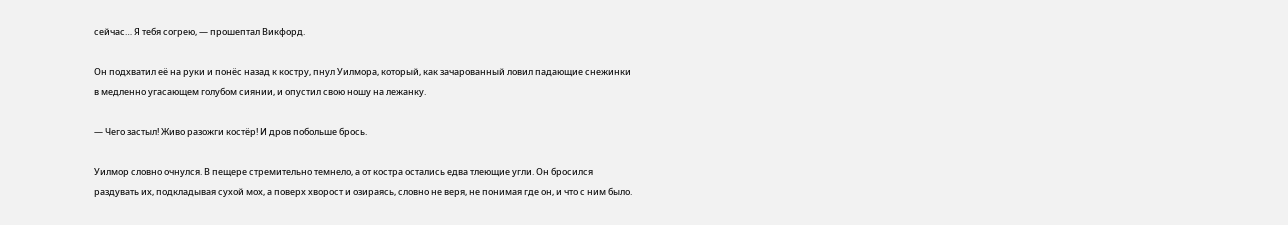сейчас… Я тебя согрею, — прошептал Викфорд.

Он подхватил её на руки и понёс назад к костру, пнул Уилмора, который, как зачарованный ловил падающие снежинки в медленно угасающем голубом сиянии, и опустил свою ношу на лежанку.

— Чего застыл! Живо разожги костёр! И дров побольше брось.

Уилмор словно очнулся. В пещере стремительно темнело, а от костра остались едва тлеющие угли. Он бросился раздувать их, подкладывая сухой мох, а поверх хворост и озираясь, словно не веря, не понимая где он, и что с ним было.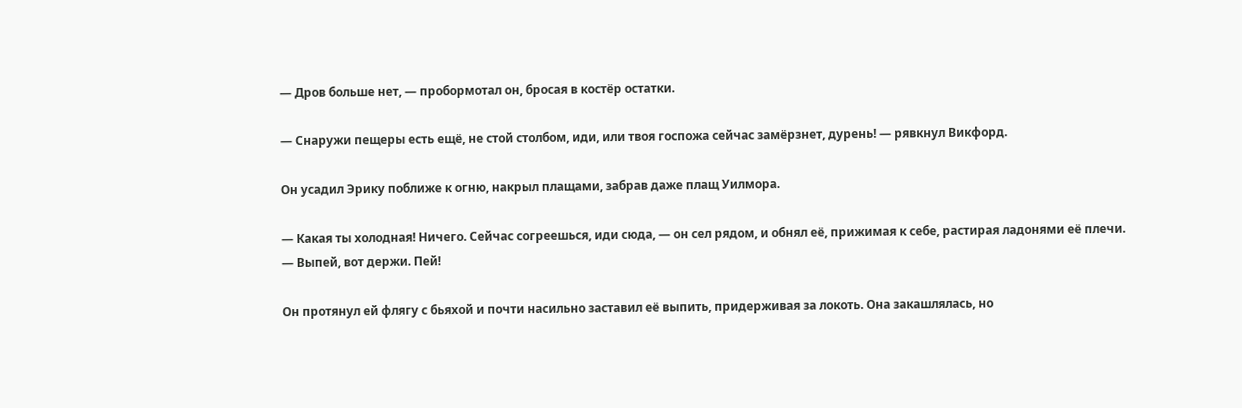— Дров больше нет, — пробормотал он, бросая в костёр остатки.

— Снаружи пещеры есть ещё, не стой столбом, иди, или твоя госпожа сейчас замёрзнет, дурень! — рявкнул Викфорд.

Он усадил Эрику поближе к огню, накрыл плащами, забрав даже плащ Уилмора.

— Какая ты холодная! Ничего. Сейчас согреешься, иди сюда, — он сел рядом, и обнял её, прижимая к себе, растирая ладонями её плечи. — Выпей, вот держи. Пей!

Он протянул ей флягу с бьяхой и почти насильно заставил её выпить, придерживая за локоть. Она закашлялась, но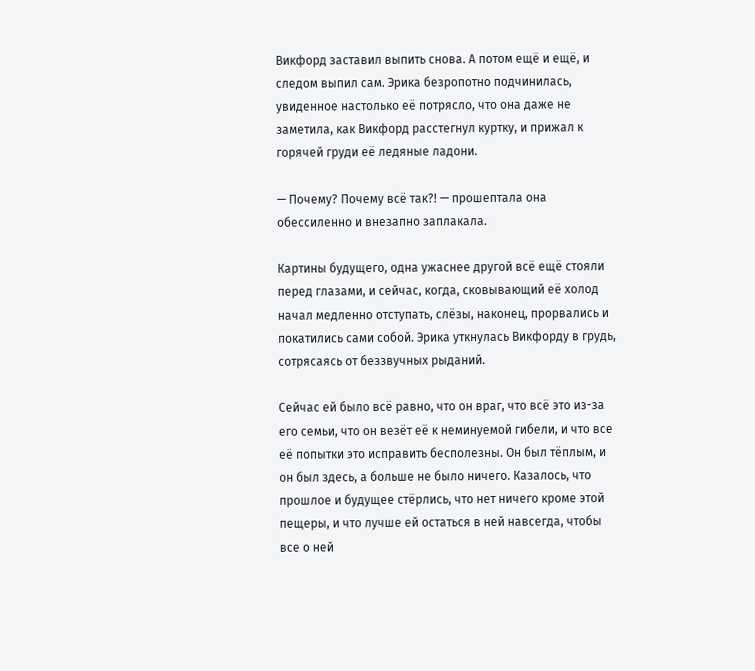Викфорд заставил выпить снова. А потом ещё и ещё, и следом выпил сам. Эрика безропотно подчинилась, увиденное настолько её потрясло, что она даже не заметила, как Викфорд расстегнул куртку, и прижал к горячей груди её ледяные ладони.

— Почему? Почему всё так?! — прошептала она обессиленно и внезапно заплакала.

Картины будущего, одна ужаснее другой всё ещё стояли перед глазами, и сейчас, когда, сковывающий её холод начал медленно отступать, слёзы, наконец, прорвались и покатились сами собой. Эрика уткнулась Викфорду в грудь, сотрясаясь от беззвучных рыданий.

Сейчас ей было всё равно, что он враг, что всё это из-за его семьи, что он везёт её к неминуемой гибели, и что все её попытки это исправить бесполезны. Он был тёплым, и он был здесь, а больше не было ничего. Казалось, что прошлое и будущее стёрлись, что нет ничего кроме этой пещеры, и что лучше ей остаться в ней навсегда, чтобы все о ней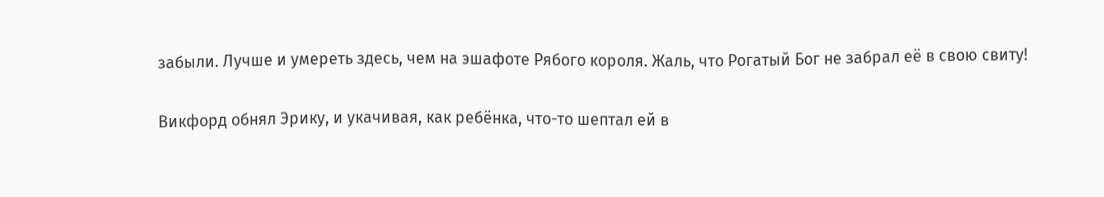забыли. Лучше и умереть здесь, чем на эшафоте Рябого короля. Жаль, что Рогатый Бог не забрал её в свою свиту!

Викфорд обнял Эрику, и укачивая, как ребёнка, что-то шептал ей в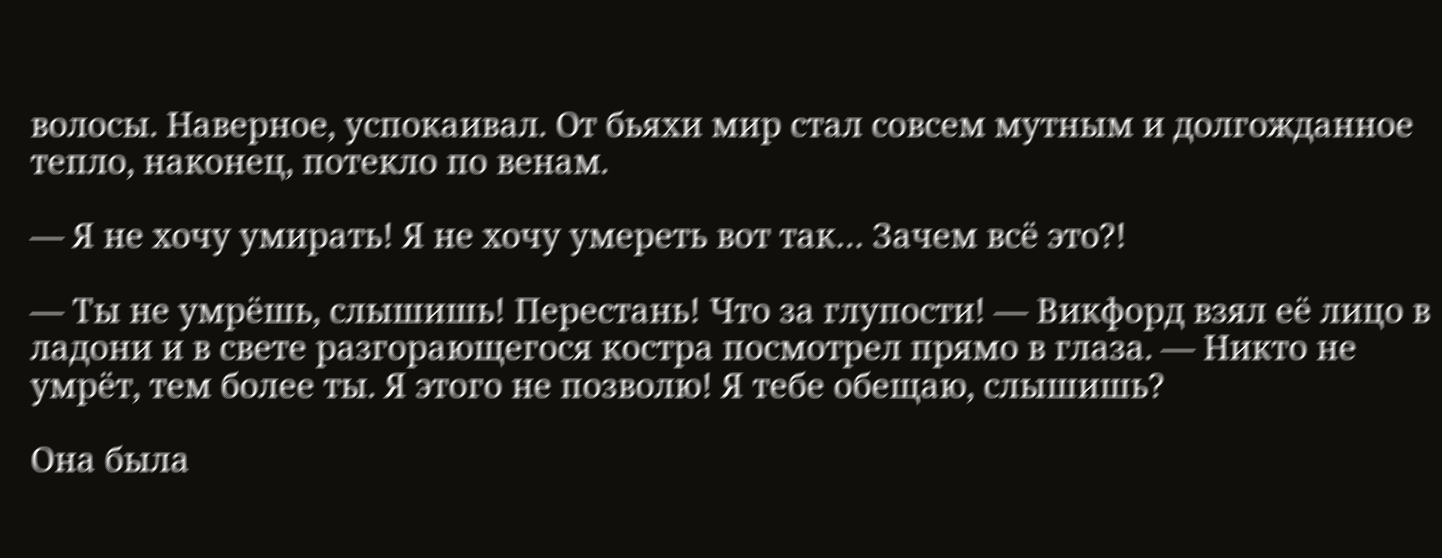волосы. Наверное, успокаивал. От бьяхи мир стал совсем мутным и долгожданное тепло, наконец, потекло по венам.

— Я не хочу умирать! Я не хочу умереть вот так… Зачем всё это?!

— Ты не умрёшь, слышишь! Перестань! Что за глупости! — Викфорд взял её лицо в ладони и в свете разгорающегося костра посмотрел прямо в глаза. — Никто не умрёт, тем более ты. Я этого не позволю! Я тебе обещаю, слышишь?

Она была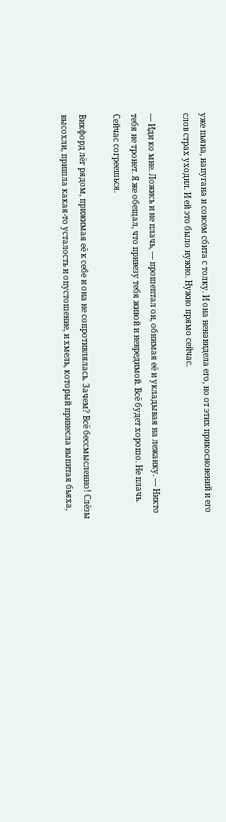уже пьяна, напугана и совсем сбита с толку. И она ненавидела его, но от этих прикосновений и его слов страх уходил. И ей это было нужно. Нужно прямо сейчас.

— Иди ко мне. Ложись и не плачь, — прошептал он, обнимая её и укладывая на лежанку. — Никто тебя не тронет. Я же обещал, что привезу тебя живой и невредимой. Всё будет хорошо. Не плачь. Сейчас согреешься.

Викфорд лёг рядом, прижимая её к себе и она не сопротивлялась. Зачем? Всё бессмысленно! Слёзы высохли, пришла какая-то усталость и опустошение, и хмель, который принесла выпитая бьяха,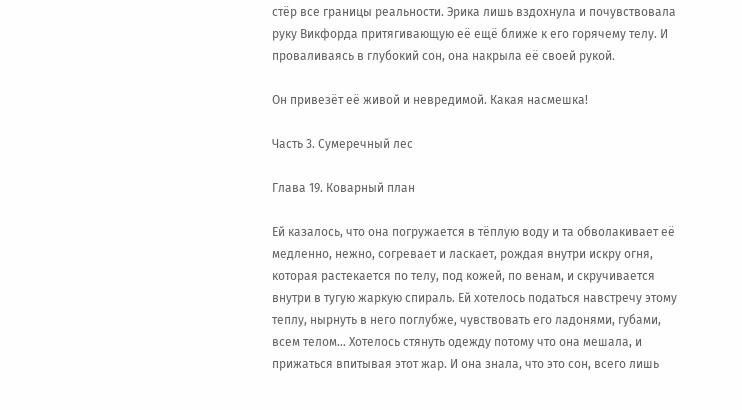стёр все границы реальности. Эрика лишь вздохнула и почувствовала руку Викфорда притягивающую её ещё ближе к его горячему телу. И проваливаясь в глубокий сон, она накрыла её своей рукой.

Он привезёт её живой и невредимой. Какая насмешка!

Часть 3. Сумеречный лес

Глава 19. Коварный план

Ей казалось, что она погружается в тёплую воду и та обволакивает её медленно, нежно, согревает и ласкает, рождая внутри искру огня, которая растекается по телу, под кожей, по венам, и скручивается внутри в тугую жаркую спираль. Ей хотелось податься навстречу этому теплу, нырнуть в него поглубже, чувствовать его ладонями, губами, всем телом… Хотелось стянуть одежду потому что она мешала, и прижаться впитывая этот жар. И она знала, что это сон, всего лишь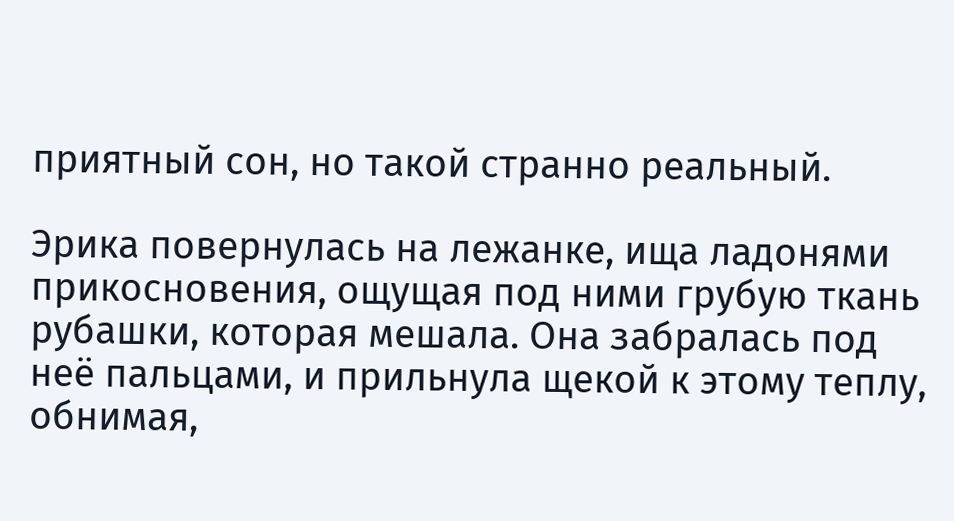приятный сон, но такой странно реальный.

Эрика повернулась на лежанке, ища ладонями прикосновения, ощущая под ними грубую ткань рубашки, которая мешала. Она забралась под неё пальцами, и прильнула щекой к этому теплу, обнимая,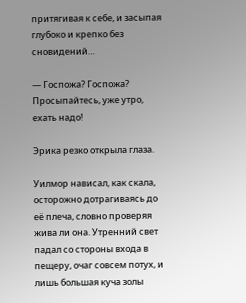притягивая к себе, и засыпая глубоко и крепко без сновидений…

— Госпожа? Госпожа? Просыпайтесь, уже утро, ехать надо!

Эрика резко открыла глаза.

Уилмор нависал, как скала, осторожно дотрагиваясь до её плеча, словно проверяя жива ли она. Утренний свет падал со стороны входа в пещеру, очаг совсем потух, и лишь большая куча золы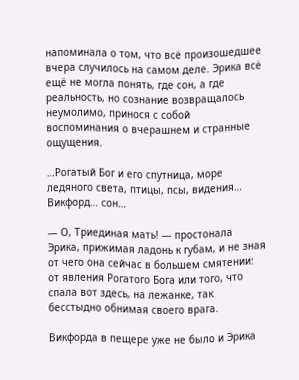напоминала о том, что всё произошедшее вчера случилось на самом деле. Эрика всё ещё не могла понять, где сон, а где реальность, но сознание возвращалось неумолимо, принося с собой воспоминания о вчерашнем и странные ощущения.

…Рогатый Бог и его спутница, море ледяного света, птицы, псы, видения… Викфорд… сон…

— О, Триединая мать! — простонала Эрика, прижимая ладонь к губам, и не зная от чего она сейчас в большем смятении: от явления Рогатого Бога или того, что спала вот здесь, на лежанке, так бесстыдно обнимая своего врага.

Викфорда в пещере уже не было и Эрика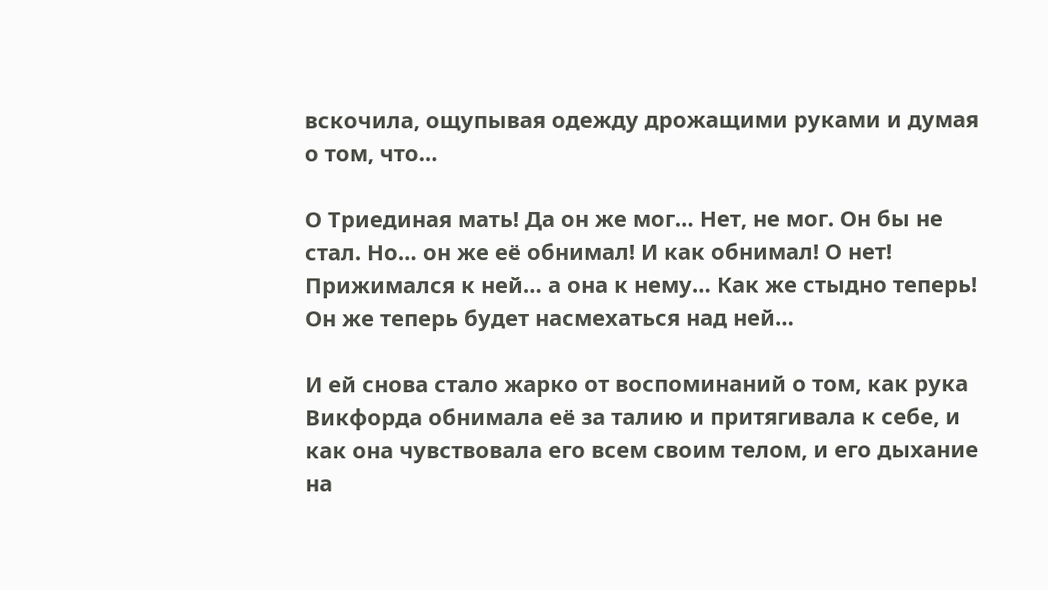вскочила, ощупывая одежду дрожащими руками и думая о том, что…

О Триединая мать! Да он же мог… Нет, не мог. Он бы не стал. Но… он же её обнимал! И как обнимал! О нет! Прижимался к ней… а она к нему… Как же стыдно теперь! Он же теперь будет насмехаться над ней…

И ей снова стало жарко от воспоминаний о том, как рука Викфорда обнимала её за талию и притягивала к себе, и как она чувствовала его всем своим телом, и его дыхание на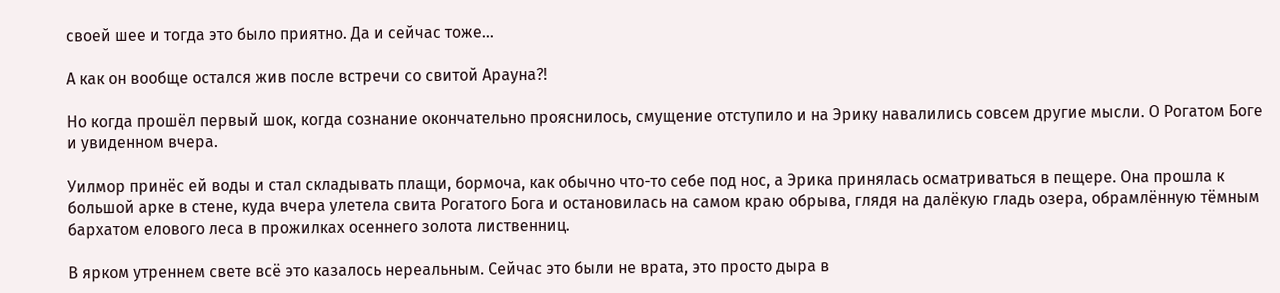своей шее и тогда это было приятно. Да и сейчас тоже…

А как он вообще остался жив после встречи со свитой Арауна?!

Но когда прошёл первый шок, когда сознание окончательно прояснилось, смущение отступило и на Эрику навалились совсем другие мысли. О Рогатом Боге и увиденном вчера.

Уилмор принёс ей воды и стал складывать плащи, бормоча, как обычно что-то себе под нос, а Эрика принялась осматриваться в пещере. Она прошла к большой арке в стене, куда вчера улетела свита Рогатого Бога и остановилась на самом краю обрыва, глядя на далёкую гладь озера, обрамлённую тёмным бархатом елового леса в прожилках осеннего золота лиственниц.

В ярком утреннем свете всё это казалось нереальным. Сейчас это были не врата, это просто дыра в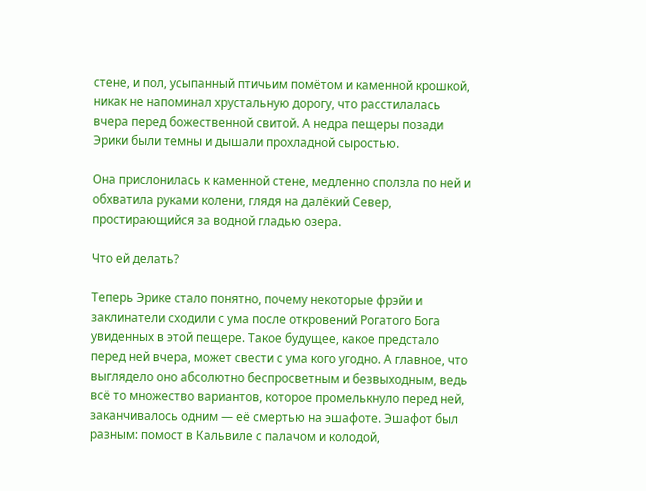стене, и пол, усыпанный птичьим помётом и каменной крошкой, никак не напоминал хрустальную дорогу, что расстилалась вчера перед божественной свитой. А недра пещеры позади Эрики были темны и дышали прохладной сыростью.

Она прислонилась к каменной стене, медленно сползла по ней и обхватила руками колени, глядя на далёкий Север, простирающийся за водной гладью озера.

Что ей делать?

Теперь Эрике стало понятно, почему некоторые фрэйи и заклинатели сходили с ума после откровений Рогатого Бога увиденных в этой пещере. Такое будущее, какое предстало перед ней вчера, может свести с ума кого угодно. А главное, что выглядело оно абсолютно беспросветным и безвыходным, ведь всё то множество вариантов, которое промелькнуло перед ней, заканчивалось одним — её смертью на эшафоте. Эшафот был разным: помост в Кальвиле с палачом и колодой,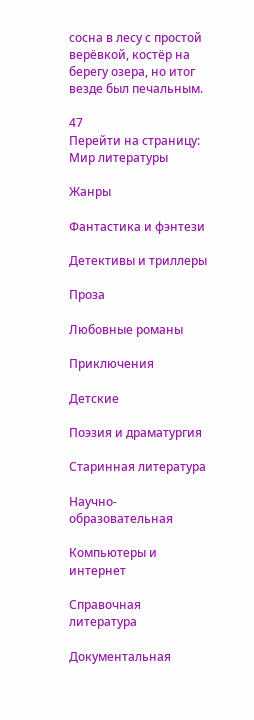сосна в лесу с простой верёвкой, костёр на берегу озера, но итог везде был печальным.

47
Перейти на страницу:
Мир литературы

Жанры

Фантастика и фэнтези

Детективы и триллеры

Проза

Любовные романы

Приключения

Детские

Поэзия и драматургия

Старинная литература

Научно-образовательная

Компьютеры и интернет

Справочная литература

Документальная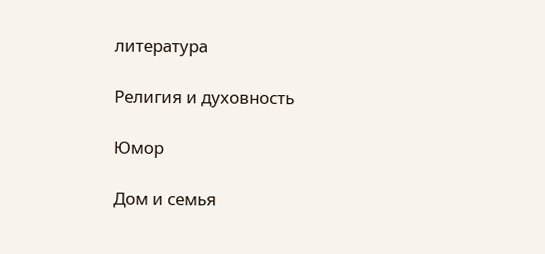литература

Религия и духовность

Юмор

Дом и семья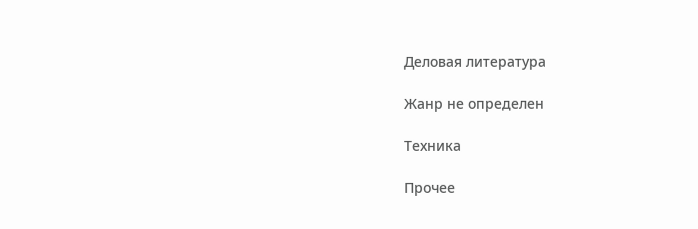Деловая литература

Жанр не определен

Техника

Прочее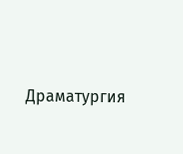Драматургия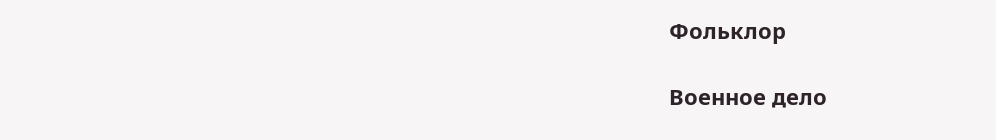Фольклор

Военное дело